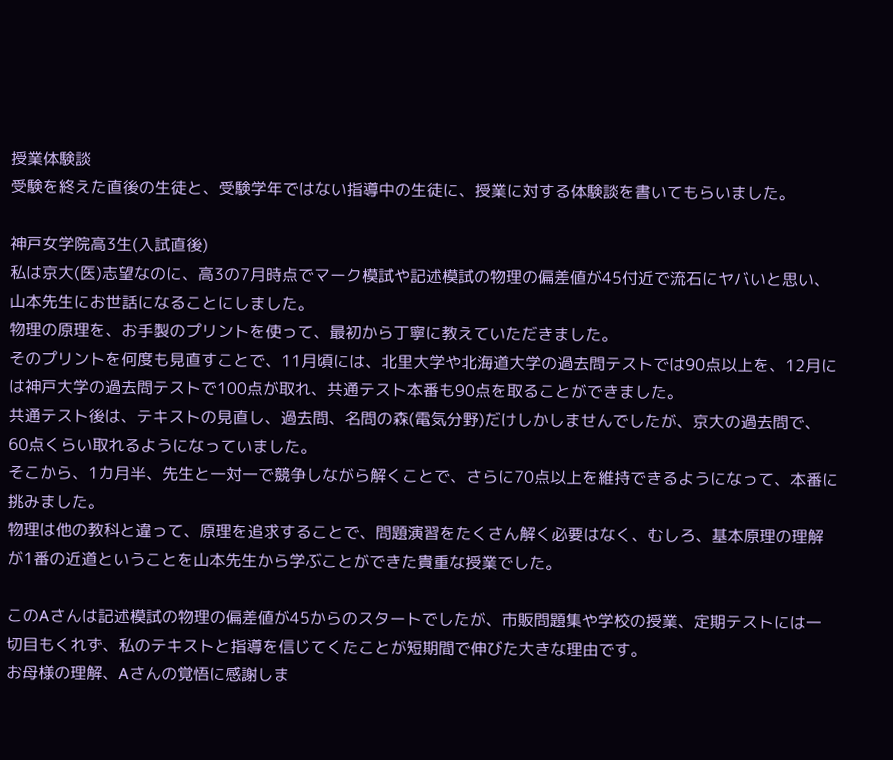授業体験談
受験を終えた直後の生徒と、受験学年ではない指導中の生徒に、授業に対する体験談を書いてもらいました。

神戸女学院高3生(入試直後)
私は京大(医)志望なのに、高3の7月時点でマーク模試や記述模試の物理の偏差値が45付近で流石にヤバいと思い、山本先生にお世話になることにしました。
物理の原理を、お手製のプリントを使って、最初から丁寧に教えていただきました。
そのプリントを何度も見直すことで、11月頃には、北里大学や北海道大学の過去問テストでは90点以上を、12月には神戸大学の過去問テストで100点が取れ、共通テスト本番も90点を取ることができました。
共通テスト後は、テキストの見直し、過去問、名問の森(電気分野)だけしかしませんでしたが、京大の過去問で、60点くらい取れるようになっていました。
そこから、1カ月半、先生と一対一で競争しながら解くことで、さらに70点以上を維持できるようになって、本番に挑みました。
物理は他の教科と違って、原理を追求することで、問題演習をたくさん解く必要はなく、むしろ、基本原理の理解が1番の近道ということを山本先生から学ぶことができた貴重な授業でした。

このAさんは記述模試の物理の偏差値が45からのスタートでしたが、市販問題集や学校の授業、定期テストには一切目もくれず、私のテキストと指導を信じてくたことが短期間で伸びた大きな理由です。
お母様の理解、Aさんの覚悟に感謝しま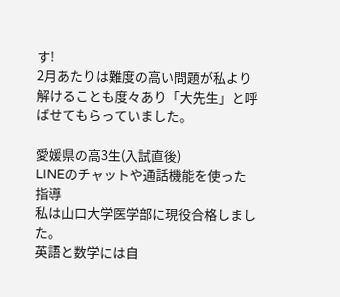す!
2月あたりは難度の高い問題が私より解けることも度々あり「大先生」と呼ばせてもらっていました。

愛媛県の高3生(入試直後)
LINEのチャットや通話機能を使った指導
私は山口大学医学部に現役合格しました。
英語と数学には自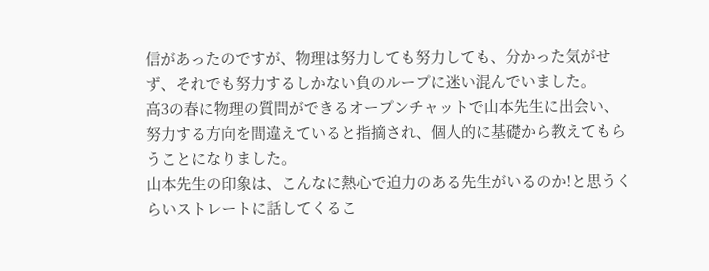信があったのですが、物理は努力しても努力しても、分かった気がせず、それでも努力するしかない負のループに迷い混んでいました。
高3の春に物理の質問ができるオープンチャットで山本先生に出会い、努力する方向を間違えていると指摘され、個人的に基礎から教えてもらうことになりました。
山本先生の印象は、こんなに熱心で迫力のある先生がいるのか!と思うくらいストレートに話してくるこ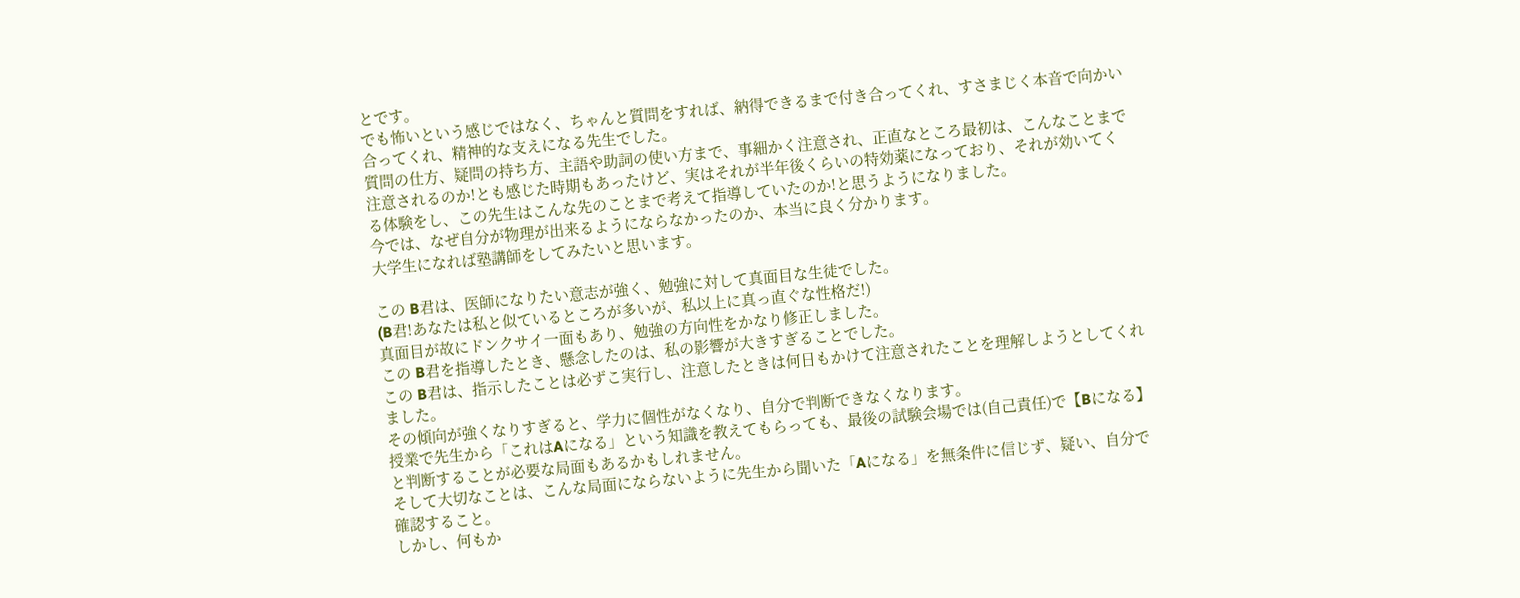とです。
でも怖いという感じではなく、ちゃんと質問をすれば、納得できるまで付き合ってくれ、すさまじく本音で向かい合ってくれ、精神的な支えになる先生でした。
質問の仕方、疑問の持ち方、主語や助詞の使い方まで、事細かく注意され、正直なところ最初は、こんなことまで注意されるのか!とも感じた時期もあったけど、実はそれが半年後くらいの特効薬になっており、それが効いてくる体験をし、この先生はこんな先のことまで考えて指導していたのか!と思うようになりました。
今では、なぜ自分が物理が出来るようにならなかったのか、本当に良く分かります。
大学生になれば塾講師をしてみたいと思います。

この B君は、医師になりたい意志が強く、勉強に対して真面目な生徒でした。
(B君!あなたは私と似ているところが多いが、私以上に真っ直ぐな性格だ!)
真面目が故にドンクサイ一面もあり、勉強の方向性をかなり修正しました。
この B君を指導したとき、懸念したのは、私の影響が大きすぎることでした。
この B君は、指示したことは必ずこ実行し、注意したときは何日もかけて注意されたことを理解しようとしてくれました。
その傾向が強くなりすぎると、学力に個性がなくなり、自分で判断できなくなります。
授業で先生から「これはAになる」という知識を教えてもらっても、最後の試験会場では(自己責任)で【Bになる】と判断することが必要な局面もあるかもしれません。
そして大切なことは、こんな局面にならないように先生から聞いた「Aになる」を無条件に信じず、疑い、自分で確認すること。
しかし、何もか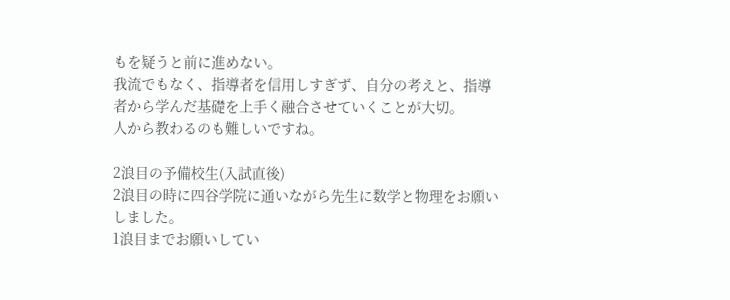もを疑うと前に進めない。
我流でもなく、指導者を信用しすぎず、自分の考えと、指導者から学んだ基礎を上手く融合させていくことが大切。
人から教わるのも難しいですね。

2浪目の予備校生(入試直後)
2浪目の時に四谷学院に通いながら先生に数学と物理をお願いしました。
1浪目までお願いしてい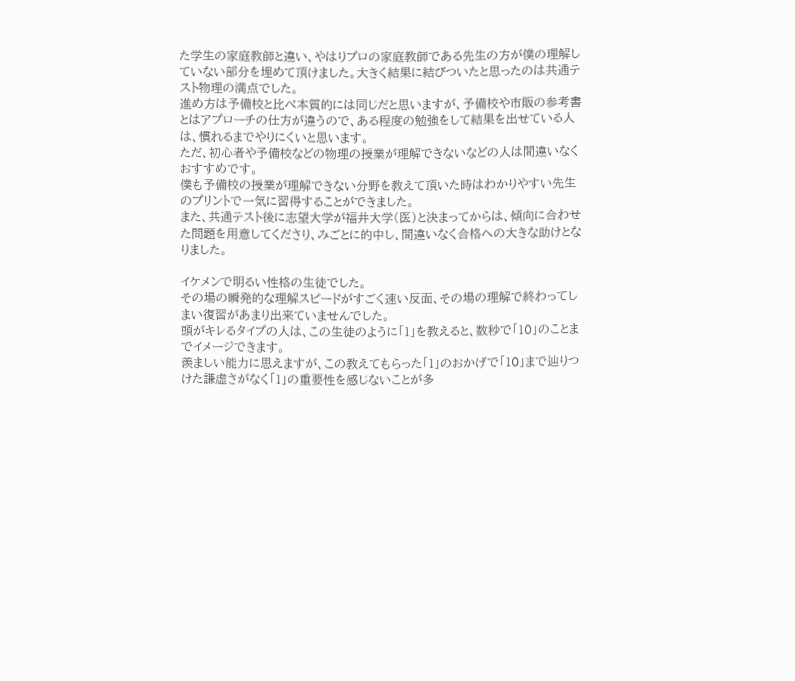た学生の家庭教師と違い、やはりプロの家庭教師である先生の方が僕の理解していない部分を埋めて頂けました。大きく結果に結びついたと思ったのは共通テスト物理の満点でした。
進め方は予備校と比べ本質的には同じだと思いますが、予備校や市販の参考書とはアプローチの仕方が違うので、ある程度の勉強をして結果を出せている人は、慣れるまでやりにくいと思います。
ただ、初心者や予備校などの物理の授業が理解できないなどの人は間違いなくおすすめです。
僕も予備校の授業が理解できない分野を教えて頂いた時はわかりやすい先生のプリントで一気に習得することができました。
また、共通テスト後に志望大学が福井大学(医)と決まってからは、傾向に合わせた問題を用意してくださり、みごとに的中し、間違いなく合格への大きな助けとなりました。

イケメンで明るい性格の生徒でした。
その場の瞬発的な理解スピードがすごく速い反面、その場の理解で終わってしまい復習があまり出来ていませんでした。
頭がキレるタイプの人は、この生徒のように「1」を教えると、数秒で「10」のことまでイメージできます。
羨ましい能力に思えますが、この教えてもらった「1」のおかげで「10」まで辿りつけた謙虚さがなく「1」の重要性を感じないことが多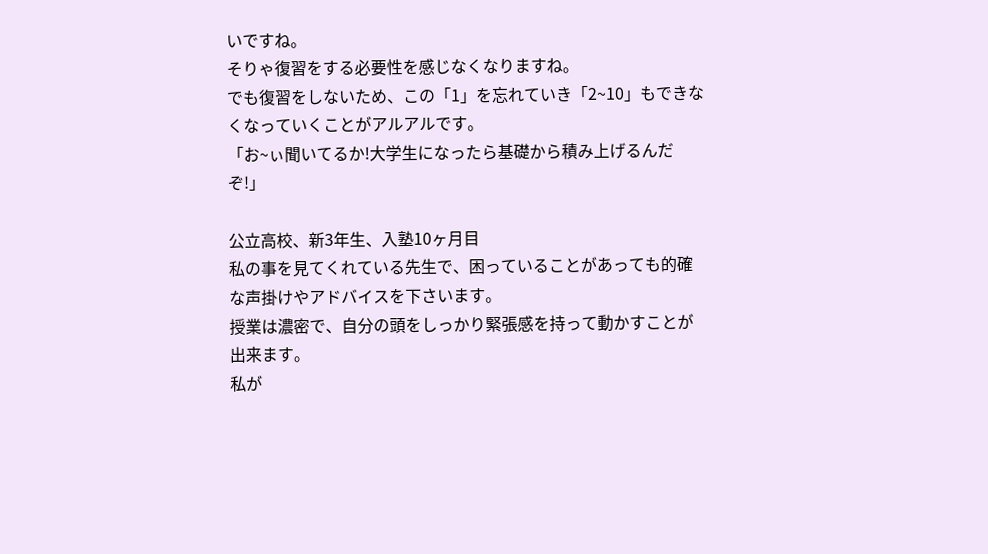いですね。
そりゃ復習をする必要性を感じなくなりますね。
でも復習をしないため、この「1」を忘れていき「2~10」もできなくなっていくことがアルアルです。
「お~ぃ聞いてるか!大学生になったら基礎から積み上げるんだぞ!」

公立高校、新3年生、入塾10ヶ月目
私の事を見てくれている先生で、困っていることがあっても的確な声掛けやアドバイスを下さいます。
授業は濃密で、自分の頭をしっかり緊張感を持って動かすことが出来ます。
私が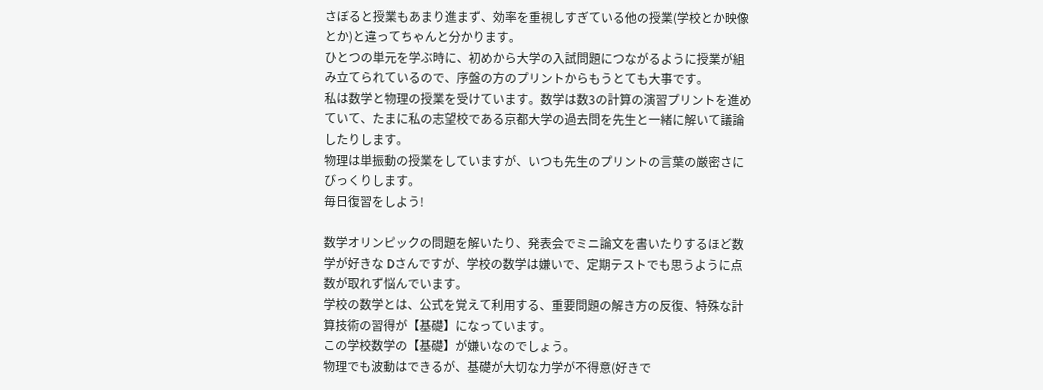さぼると授業もあまり進まず、効率を重視しすぎている他の授業(学校とか映像とか)と違ってちゃんと分かります。
ひとつの単元を学ぶ時に、初めから大学の入試問題につながるように授業が組み立てられているので、序盤の方のプリントからもうとても大事です。
私は数学と物理の授業を受けています。数学は数3の計算の演習プリントを進めていて、たまに私の志望校である京都大学の過去問を先生と一緒に解いて議論したりします。
物理は単振動の授業をしていますが、いつも先生のプリントの言葉の厳密さにびっくりします。
毎日復習をしよう!

数学オリンピックの問題を解いたり、発表会でミニ論文を書いたりするほど数学が好きな Dさんですが、学校の数学は嫌いで、定期テストでも思うように点数が取れず悩んでいます。
学校の数学とは、公式を覚えて利用する、重要問題の解き方の反復、特殊な計算技術の習得が【基礎】になっています。
この学校数学の【基礎】が嫌いなのでしょう。
物理でも波動はできるが、基礎が大切な力学が不得意(好きで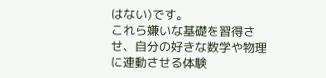はない)です。
これら嫌いな基礎を習得させ、自分の好きな数学や物理に連動させる体験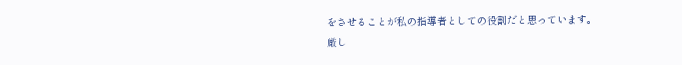をさせることが私の指導者としての役割だと思っています。
厳し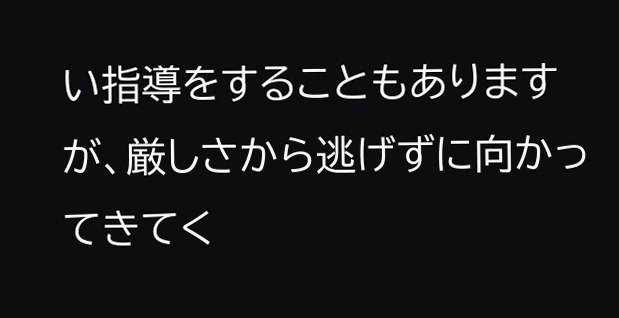い指導をすることもありますが、厳しさから逃げずに向かってきてく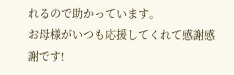れるので助かっています。
お母様がいつも応援してくれて感謝感謝です!